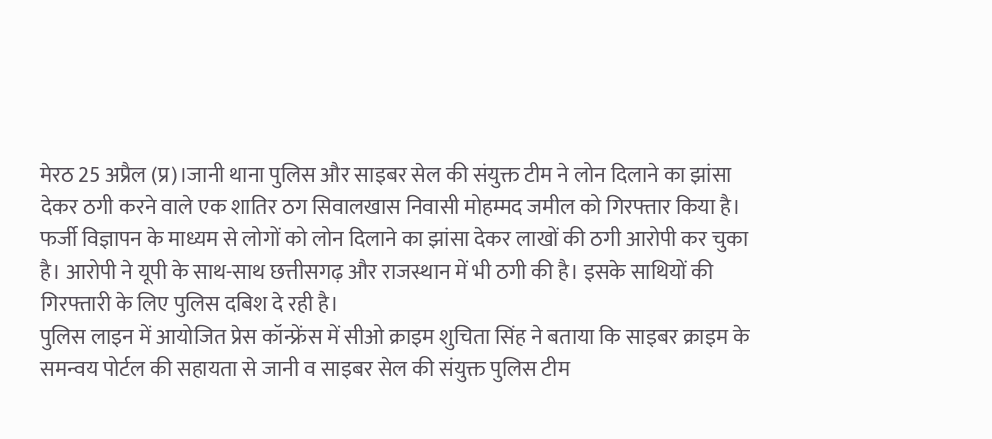मेरठ 25 अप्रैल (प्र)।जानी थाना पुलिस और साइबर सेल की संयुक्त टीम ने लोन दिलाने का झांसा देकर ठगी करने वाले एक शातिर ठग सिवालखास निवासी मोहम्मद जमील को गिरफ्तार किया है। फर्जी विज्ञापन के माध्यम से लोगों को लोन दिलाने का झांसा देकर लाखों की ठगी आरोपी कर चुका है। आरोपी ने यूपी के साथ-साथ छत्तीसगढ़ और राजस्थान में भी ठगी की है। इसके साथियों की गिरफ्तारी के लिए पुलिस दबिश दे रही है।
पुलिस लाइन में आयोजित प्रेस कॉन्फ्रेंस में सीओ क्राइम शुचिता सिंह ने बताया कि साइबर क्राइम के समन्वय पोर्टल की सहायता से जानी व साइबर सेल की संयुक्त पुलिस टीम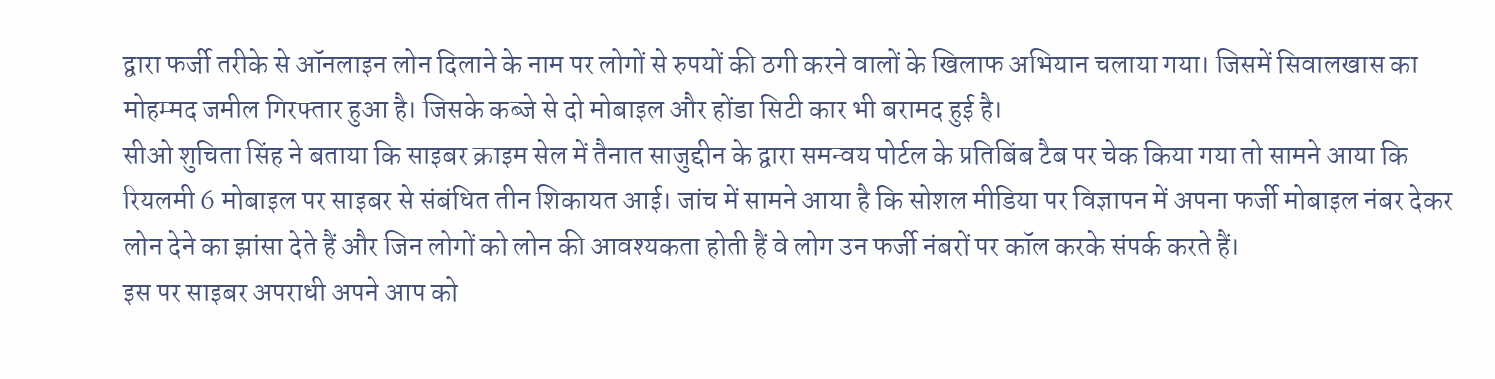द्वारा फर्जी तरीके से ऑनलाइन लोन दिलाने के नाम पर लोगों से रुपयों की ठगी करने वालों के खिलाफ अभियान चलाया गया। जिसमें सिवालखास का मोहम्मद जमील गिरफ्तार हुआ है। जिसके कब्जे से दो मोबाइल और होंडा सिटी कार भी बरामद हुई है।
सीओ शुचिता सिंह ने बताया कि साइबर क्राइम सेल में तैनात साजुद्दीन के द्वारा समन्वय पोर्टल के प्रतिबिंब टैब पर चेक किया गया तो सामने आया कि रियलमी 6 मोबाइल पर साइबर से संबंधित तीन शिकायत आई। जांच में सामने आया है कि सोशल मीडिया पर विज्ञापन में अपना फर्जी मोबाइल नंबर देकर लोन देने का झांसा देते हैं और जिन लोगों को लोन की आवश्यकता होती हैं वे लोग उन फर्जी नंबरों पर कॉल करके संपर्क करते हैं।
इस पर साइबर अपराधी अपने आप को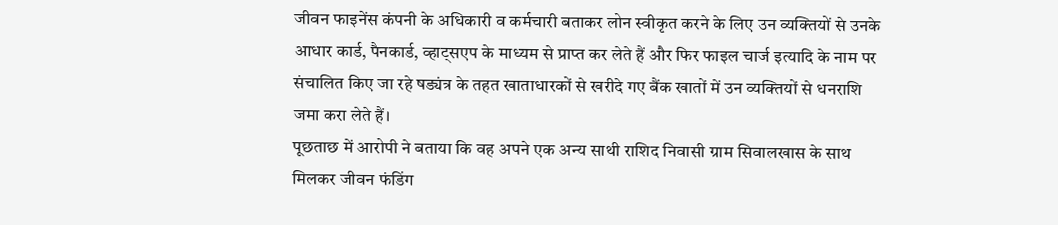जीवन फाइनेंस कंपनी के अधिकारी व कर्मचारी बताकर लोन स्वीकृत करने के लिए उन व्यक्तियों से उनके आधार कार्ड, पैनकार्ड, व्हाट्सएप के माध्यम से प्राप्त कर लेते हैं और फिर फाइल चार्ज इत्यादि के नाम पर संचालित किए जा रहे षड्यंत्र के तहत खाताधारकों से खरीदे गए बैंक खातों में उन व्यक्तियों से धनराशि जमा करा लेते हैं।
पूछताछ में आरोपी ने बताया कि वह अपने एक अन्य साथी राशिद निवासी ग्राम सिवालखास के साथ मिलकर जीवन फंडिंग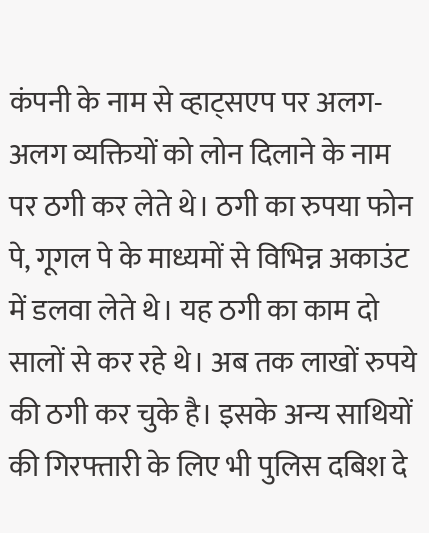कंपनी के नाम से व्हाट्सएप पर अलग-अलग व्यक्तियों को लोन दिलाने के नाम पर ठगी कर लेते थे। ठगी का रुपया फोन पे, गूगल पे के माध्यमों से विभिन्न अकाउंट में डलवा लेते थे। यह ठगी का काम दो सालों से कर रहे थे। अब तक लाखों रुपये की ठगी कर चुके है। इसके अन्य साथियों की गिरफ्तारी के लिए भी पुलिस दबिश दे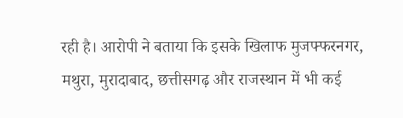रही है। आरोपी ने बताया कि इसके खिलाफ मुजफ्फरनगर, मथुरा, मुरादाबाद, छत्तीसगढ़ और राजस्थान में भी कई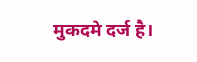मुकदमे दर्ज है।